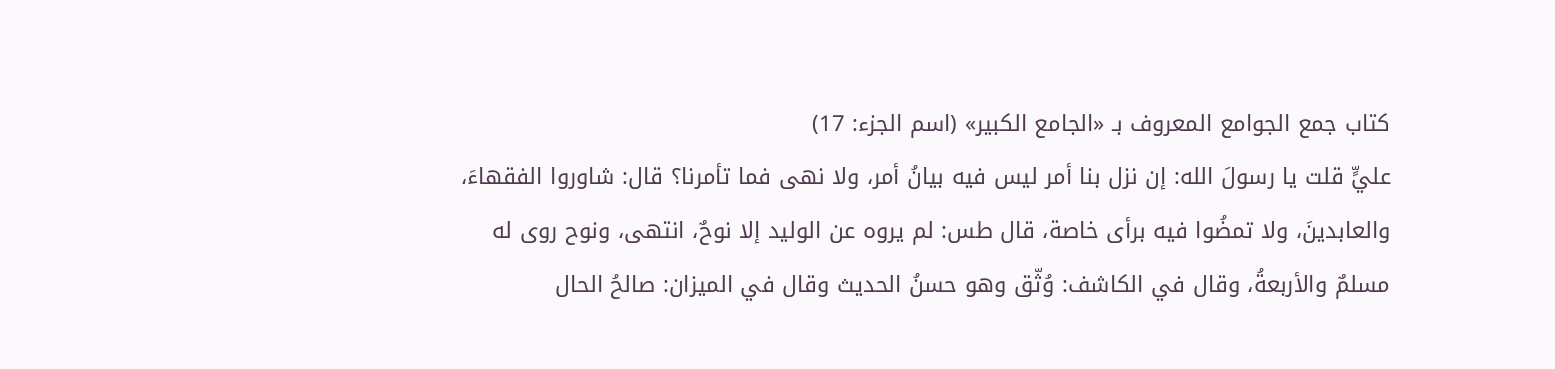كتاب جمع الجوامع المعروف بـ «الجامع الكبير» (اسم الجزء: 17)
عليٍّ قلت يا رسولَ الله: إن نزل بنا أمر ليس فيه بيانُ أمر، ولا نهى فما تأمرنا؟ قال: شاوروا الفقهاءَ، والعابدينَ، ولا تمضُوا فيه برأى خاصة، قال طس: لم يروه عن الوليد إلا نوحٌ، انتهى، ونوح روى له مسلمٌ والأربعةُ، وقال في الكاشف: وُثّق وهو حسنُ الحديث وقال في الميزان: صالحُ الحال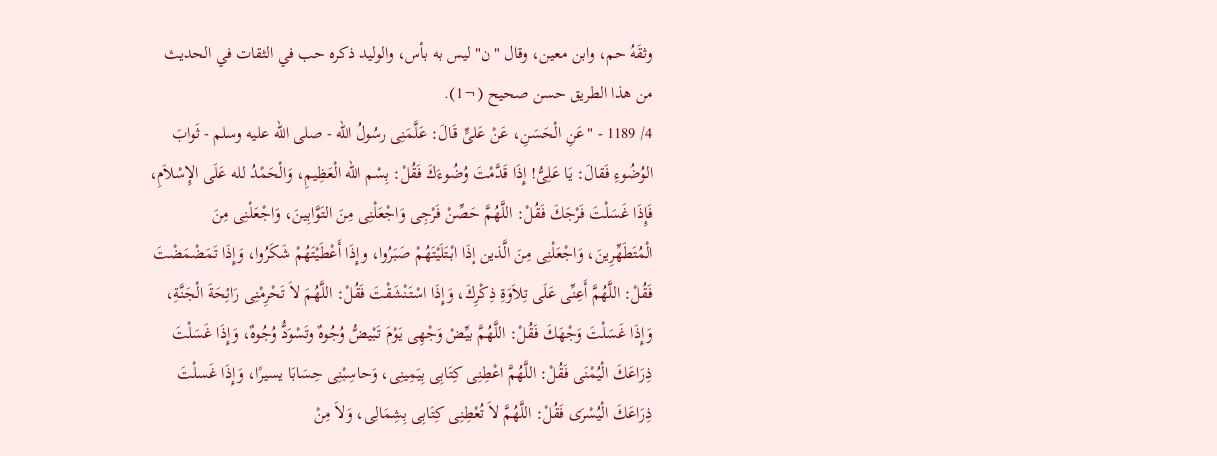وثقَهُ حم، وابن معين، وقال "ن" ليس به بأس، والوليد ذكره حب في الثقات في الحديث من هذا الطريق حسن صحيح (¬1).
4/ 1189 - "عَنِ الْحَسَنِ، عَنْ عَلىٍّ قَالَ: عَلَّمَنِى رسُولُ الله - صلى الله عليه وسلم - ثَوابَ الوُضُوءِ فَقالَ: يَا عَلِىُّ! إِذَا قَدَّمْتَ وُضُوءَكَ فَقُلْ: بِسْم الله الْعَظِيمِ، وَالْحَمْدُ لله عَلَى الإِسْلاَمِ، فَإِذَا غَسَلْتَ فَرْجَكَ فَقُلْ: اللَّهُمَّ حَصِّنْ فَرْجِى وَاجْعَلْنِى مِنَ التَوَّابِينَ، وَاجْعَلْنِى مِنَ الْمُتَطَهِّرِينَ، وَاجْعَلْنِى مِنَ الَّذين إذَا ابْتَلَيْتَهُمْ صَبَرُوا، وإِذَا أَعْطَيْتَهُمْ شَكَرُوا، وَإِذَا تَمَضْمَضْتَ فَقُلْ: اللَّهُمَّ أَعِنِّى عَلَى تِلاَوَةِ ذِكْرِكَ، وَإِذَا اسْتَنْشَقْتَ فَقُلْ: اللَّهُمَ لاَ تَحْرِمْنِى رَائِحَةَ الْجَنَّةِ، وَإِذَا غَسَلْتَ وَجْهَكَ فَقُلْ: اللَّهُمَّ بيِّضْ وَجْهِى يَوْمَ تَبْيضُّ وُجُوهٌ وتَسْوَدُّ وُجُوهٌ، وَإِذَا غَسَلْتَ ذِرَاعَكَ الْيُمْنَى فَقُلْ: اللَّهُمَّ اعْطِنِى كِتَابِى بِيَمِينِى، وَحاسِبْنِى حِسَابَا يسيرًا، وَإِذَا غَسلْتَ ذِرَاعَكَ الْيُسْرَى فَقُلْ: اللَّهُمَّ لاَ تُعْطِنِى كِتَابِى بِشِمَالِى، وَلاَ مِنْ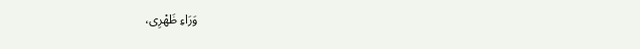وَرَاءِ ظَهْرِى،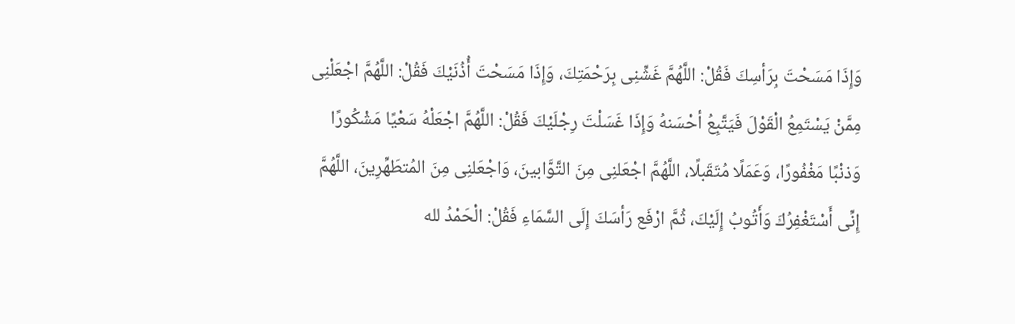وَإِذَا مَسَحْتَ بِرَأسِكَ فَقُلْ: اللَّهُمَّ غَشِّنِى بِرَحْمَتِكَ، وَإِذَا مَسَحْتَ أُذُنَيْكَ فَقُلْ: اللَّهُمَّ اجْعَلْنِى مِمَّنْ يَسْتَمِعُ الْقَوْلَ فَيَتَّبِعُ أحْسَنهُ وَإِذَا غَسَلْتَ رِجْلَيْكَ فَقُلْ: اللَّهُمَّ اجْعَلْهُ سَعْيًا مَشْكُورًا وَذنْبًا مَغْفُورًا، وَعَمَلًا مُتَقَبلًا، اللَّهُمَّ اجْعَلنِى مِنَ التَّوَّابينَ، وَاجْعَلنِى مِنَ المُتطَهِّرِينَ، اللَّهُمَّ إِنِّى أَسْتَغْفِرُكَ وَأَتُوبُ إِلَيْكَ، ثُمَّ ارْفَع رَأسَكَ إِلَى السَّمَاءِ فَقُلْ: الْحَمْدُ لله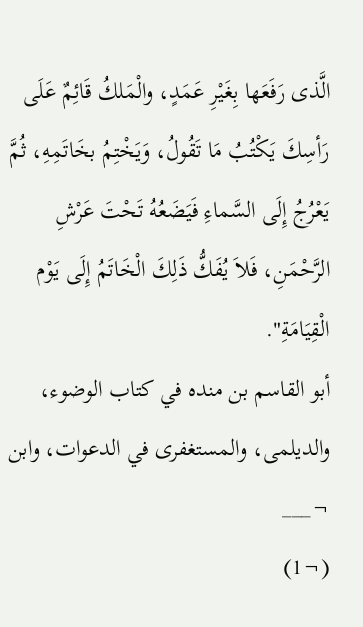الَّذى رَفَعَها بِغَيْرِ عَمَدٍ، والْمَلكُ قَائِمٌ عَلَى رَأسِكَ يَكْتُبُ مَا تَقُولُ، وَيَخْتِمُ بخَاتَمِهِ، ثُمَّ يَعْرُجُ إِلَى السَّماءِ فَيَضَعُهُ تَحْتَ عَرْشِ الرَّحْمَنِ، فَلاَ يُفَكُّ ذَلِكَ الْخَاتَمُ إِلَى يَوْم الْقِيَامَةِ".
أبو القاسم بن منده في كتاب الوضوء، والديلمى، والمستغفرى في الدعوات، وابن
¬___
(¬1)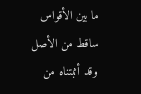ما بين الأقواس ساقط من الأصل وقد أثبتناه من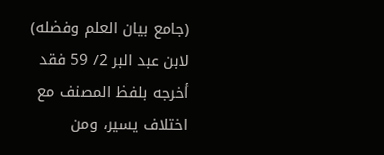(جامع بيان العلم وفضله) لابن عبد البر 2/ 59 فقد أخرجه بلفظ المصنف مع اختلاف يسير، ومن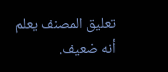تعليق المصنف يعلم أنه ضعيف.